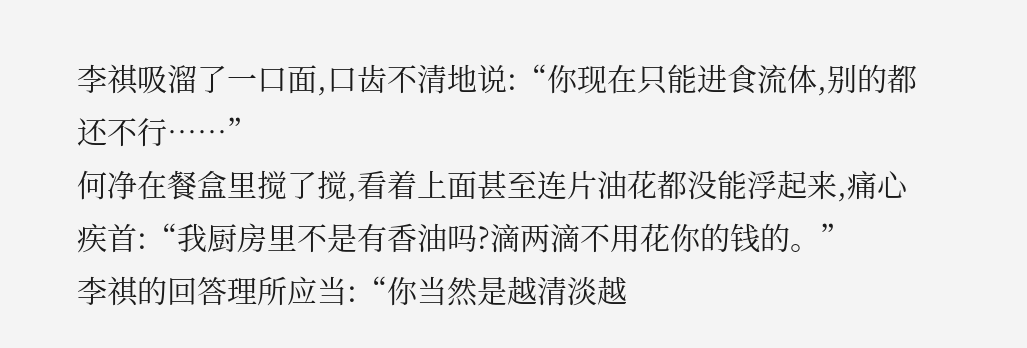李祺吸溜了一口面,口齿不清地说:“你现在只能进食流体,别的都还不行……”
何净在餐盒里搅了搅,看着上面甚至连片油花都没能浮起来,痛心疾首:“我厨房里不是有香油吗?滴两滴不用花你的钱的。”
李祺的回答理所应当:“你当然是越清淡越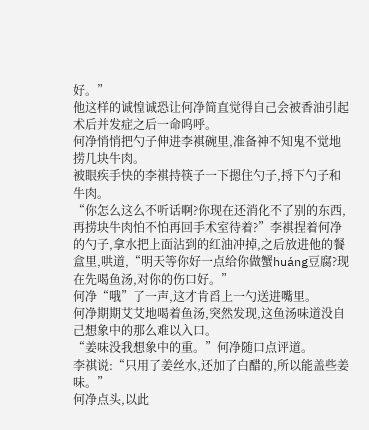好。”
他这样的诚惶诚恐让何净简直觉得自己会被香油引起术后并发症之后一命呜呼。
何净悄悄把勺子伸进李褀碗里,准备神不知鬼不觉地捞几块牛肉。
被眼疾手快的李褀持筷子一下摁住勺子,捋下勺子和牛肉。
“你怎么这么不听话啊?你现在还消化不了别的东西,再捞块牛肉怕不怕再回手术室待着?”李褀捏着何净的勺子,拿水把上面沾到的红油冲掉,之后放进他的餐盒里,哄道,“明天等你好一点给你做蟹huáng豆腐?现在先喝鱼汤,对你的伤口好。”
何净“哦”了一声,这才肯舀上一勺送进嘴里。
何净期期艾艾地喝着鱼汤,突然发现,这鱼汤味道没自己想象中的那么难以入口。
“姜味没我想象中的重。”何净随口点评道。
李祺说:“只用了姜丝水,还加了白醋的,所以能盖些姜味。”
何净点头,以此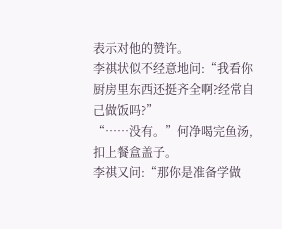表示对他的赞许。
李祺状似不经意地问:“我看你厨房里东西还挺齐全啊?经常自己做饭吗?”
“……没有。”何净喝完鱼汤,扣上餐盒盖子。
李祺又问:“那你是准备学做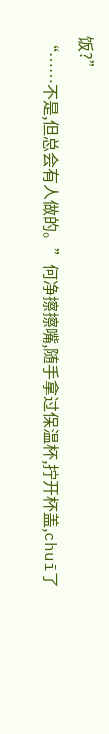饭?”
“……不是,但总会有人做的。”何净擦擦嘴,随手拿过保温杯,拧开杯盖,chuī了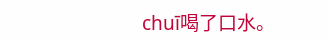chuī喝了口水。